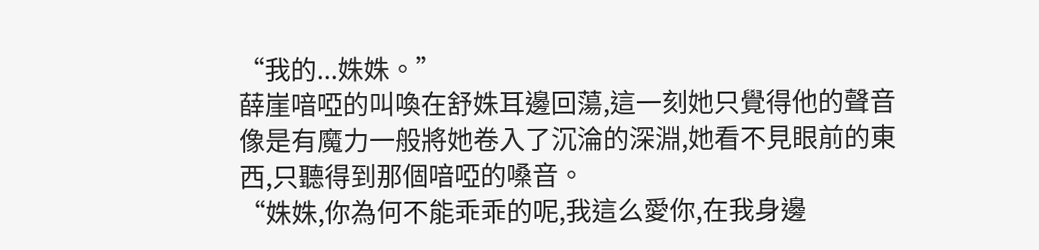“我的...姝姝。”
薛崖喑啞的叫喚在舒姝耳邊回蕩,這一刻她只覺得他的聲音像是有魔力一般將她卷入了沉淪的深淵,她看不見眼前的東西,只聽得到那個喑啞的嗓音。
“姝姝,你為何不能乖乖的呢,我這么愛你,在我身邊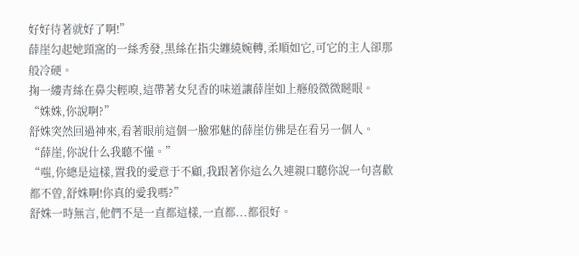好好待著就好了啊!”
薛崖勾起她頸窩的一絲秀發,黑絲在指尖纏繞婉轉,柔順如它,可它的主人卻那般冷硬。
掬一縷青絲在鼻尖輕嗅,這帶著女兒香的味道讓薛崖如上癮般微微瞇眼。
“姝姝,你說啊?”
舒姝突然回過神來,看著眼前這個一臉邪魅的薛崖仿佛是在看另一個人。
“薛崖,你說什么我聽不懂。”
“嗤,你總是這樣,置我的愛意于不顧,我跟著你這么久連親口聽你說一句喜歡都不曾,舒姝啊!你真的愛我嗎?”
舒姝一時無言,他們不是一直都這樣,一直都...都很好。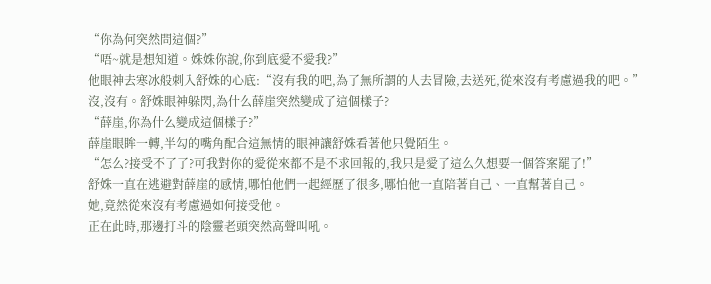“你為何突然問這個?”
“唔~就是想知道。姝姝你說,你到底愛不愛我?”
他眼神去寒冰般刺入舒姝的心底:“沒有我的吧,為了無所謂的人去冒險,去送死,從來沒有考慮過我的吧。”
沒,沒有。舒姝眼神躲閃,為什么薛崖突然變成了這個樣子?
“薛崖,你為什么變成這個樣子?”
薛崖眼眸一轉,半勾的嘴角配合這無情的眼神讓舒姝看著他只覺陌生。
“怎么?接受不了了?可我對你的愛從來都不是不求回報的,我只是愛了這么久想要一個答案罷了!”
舒姝一直在逃避對薛崖的感情,哪怕他們一起經歷了很多,哪怕他一直陪著自己、一直幫著自己。
她,竟然從來沒有考慮過如何接受他。
正在此時,那邊打斗的陰靈老頭突然高聲叫吼。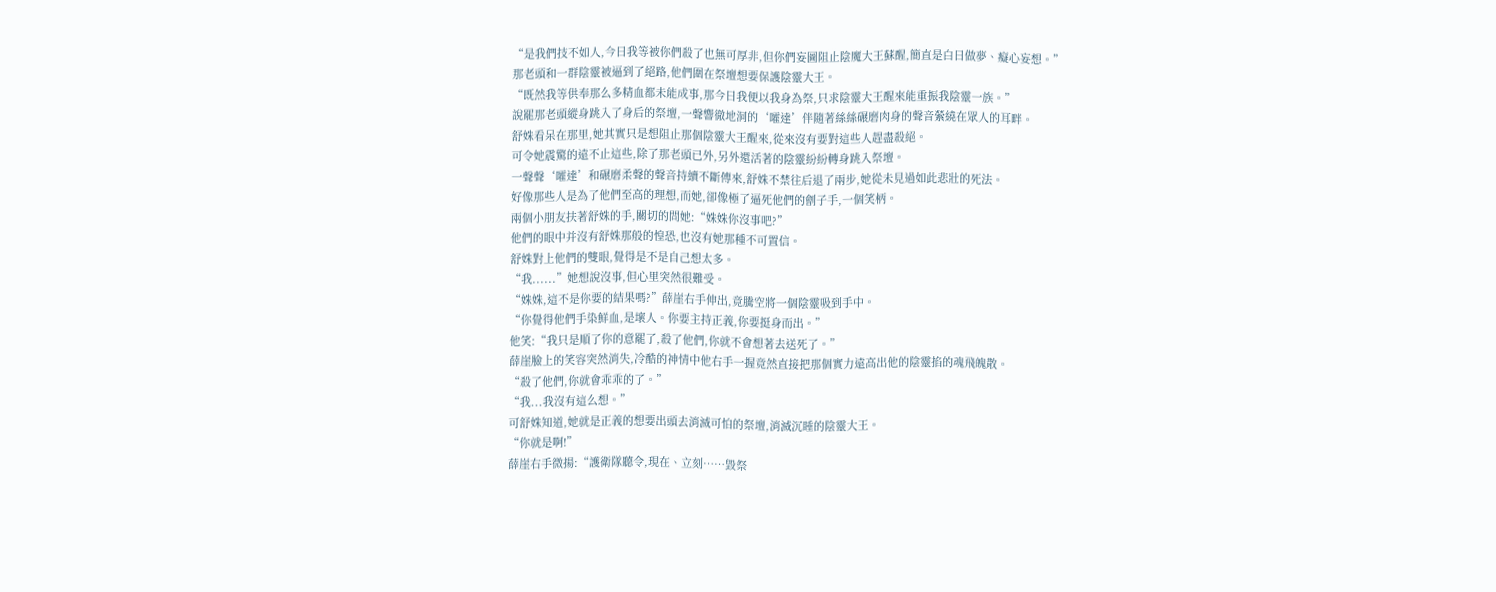“是我們技不如人,今日我等被你們殺了也無可厚非,但你們妄圖阻止陰魔大王蘇醒,簡直是白日做夢、癡心妄想。”
那老頭和一群陰靈被逼到了絕路,他們圍在祭壇想要保護陰靈大王。
“既然我等供奉那么多精血都未能成事,那今日我便以我身為祭,只求陰靈大王醒來能重振我陰靈一族。”
說罷那老頭縱身跳入了身后的祭壇,一聲響徹地洞的‘嚯達’伴隨著絲絲碾磨肉身的聲音縈繞在眾人的耳畔。
舒姝看呆在那里,她其實只是想阻止那個陰靈大王醒來,從來沒有要對這些人趕盡殺絕。
可令她震驚的遠不止這些,除了那老頭已外,另外還活著的陰靈紛紛轉身跳入祭壇。
一聲聲‘嚯達’和碾磨柔聲的聲音持續不斷傳來,舒姝不禁往后退了兩步,她從未見過如此悲壯的死法。
好像那些人是為了他們至高的理想,而她,卻像極了逼死他們的劊子手,一個笑柄。
兩個小朋友扶著舒姝的手,關切的問她:“姝姝你沒事吧?”
他們的眼中并沒有舒姝那般的惶恐,也沒有她那種不可置信。
舒姝對上他們的雙眼,覺得是不是自己想太多。
“我......”她想說沒事,但心里突然很難受。
“姝姝,這不是你要的結果嗎?”薛崖右手伸出,竟騰空將一個陰靈吸到手中。
“你覺得他們手染鮮血,是壞人。你要主持正義,你要挺身而出。”
他笑:“我只是順了你的意罷了,殺了他們,你就不會想著去送死了。”
薛崖臉上的笑容突然消失,冷酷的神情中他右手一握竟然直接把那個實力遠高出他的陰靈掐的魂飛魄散。
“殺了他們,你就會乖乖的了。”
“我...我沒有這么想。”
可舒姝知道,她就是正義的想要出頭去消滅可怕的祭壇,消滅沉睡的陰靈大王。
“你就是啊!”
薛崖右手微揚:“護衛隊聽令,現在、立刻……毀祭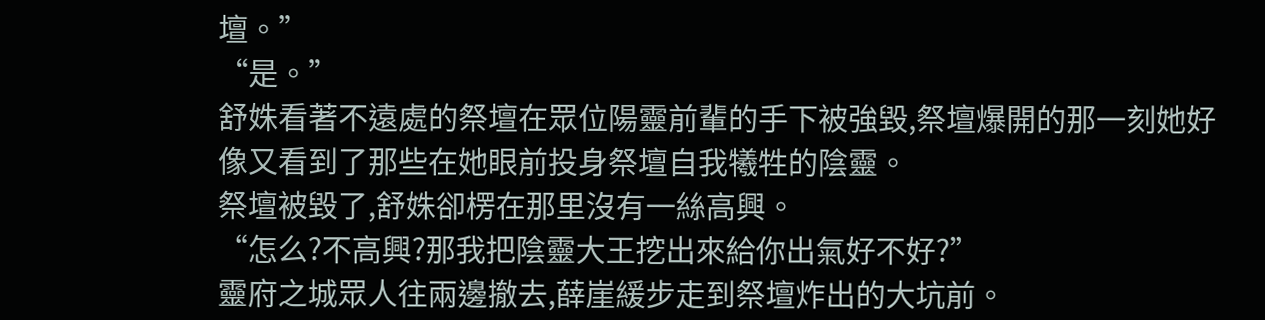壇。”
“是。”
舒姝看著不遠處的祭壇在眾位陽靈前輩的手下被強毀,祭壇爆開的那一刻她好像又看到了那些在她眼前投身祭壇自我犧牲的陰靈。
祭壇被毀了,舒姝卻楞在那里沒有一絲高興。
“怎么?不高興?那我把陰靈大王挖出來給你出氣好不好?”
靈府之城眾人往兩邊撤去,薛崖緩步走到祭壇炸出的大坑前。